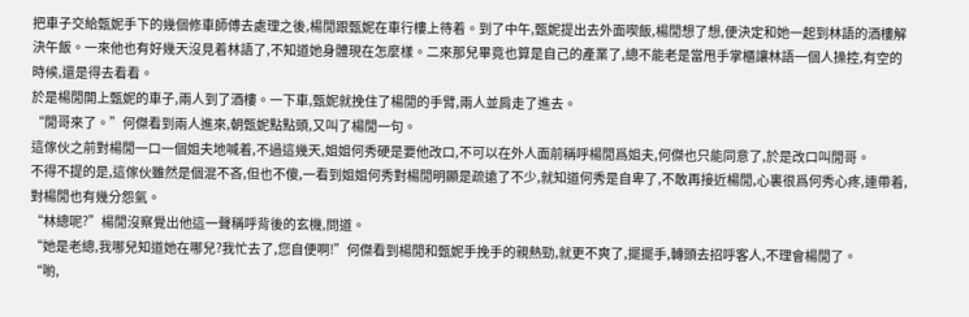把車子交給甄妮手下的幾個修車師傅去處理之後,楊閒跟甄妮在車行樓上待着。到了中午,甄妮提出去外面喫飯,楊閒想了想,便決定和她一起到林語的酒樓解決午飯。一來他也有好幾天沒見着林語了,不知道她身體現在怎麼樣。二來那兒畢竟也算是自己的產業了,總不能老是當甩手掌櫃讓林語一個人操控,有空的時候,還是得去看看。
於是楊閒開上甄妮的車子,兩人到了酒樓。一下車,甄妮就挽住了楊閒的手臂,兩人並肩走了進去。
“閒哥來了。”何傑看到兩人進來,朝甄妮點點頭,又叫了楊閒一句。
這傢伙之前對楊閒一口一個姐夫地喊着,不過這幾天,姐姐何秀硬是要他改口,不可以在外人面前稱呼楊閒爲姐夫,何傑也只能同意了,於是改口叫閒哥。
不得不提的是,這傢伙雖然是個混不吝,但也不傻,一看到姐姐何秀對楊閒明顯是疏遠了不少,就知道何秀是自卑了,不敢再接近楊閒,心裏很爲何秀心疼,連帶着,對楊閒也有幾分怨氣。
“林總呢?”楊閒沒察覺出他這一聲稱呼背後的玄機,問道。
“她是老總,我哪兒知道她在哪兒?我忙去了,您自便啊!”何傑看到楊閒和甄妮手挽手的親熱勁,就更不爽了,擺擺手,轉頭去招呼客人,不理會楊閒了。
“喲,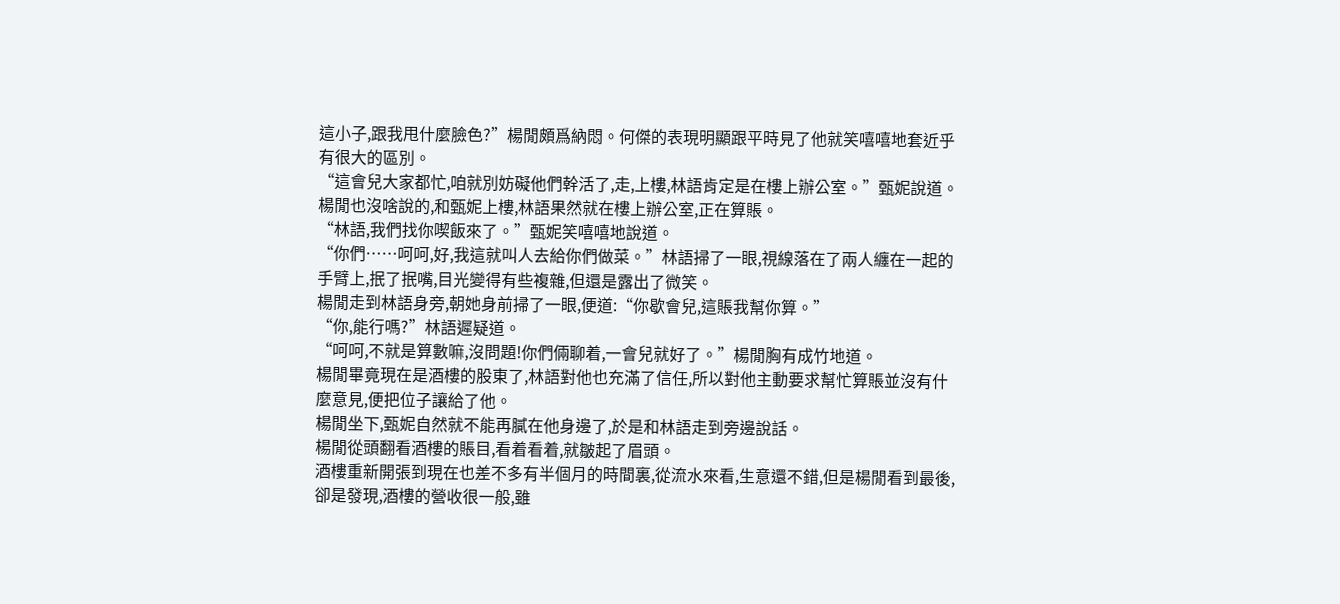這小子,跟我甩什麼臉色?”楊閒頗爲納悶。何傑的表現明顯跟平時見了他就笑嘻嘻地套近乎有很大的區別。
“這會兒大家都忙,咱就別妨礙他們幹活了,走,上樓,林語肯定是在樓上辦公室。”甄妮說道。
楊閒也沒啥說的,和甄妮上樓,林語果然就在樓上辦公室,正在算賬。
“林語,我們找你喫飯來了。”甄妮笑嘻嘻地說道。
“你們……呵呵,好,我這就叫人去給你們做菜。”林語掃了一眼,視線落在了兩人纏在一起的手臂上,抿了抿嘴,目光變得有些複雜,但還是露出了微笑。
楊閒走到林語身旁,朝她身前掃了一眼,便道:“你歇會兒,這賬我幫你算。”
“你,能行嗎?”林語遲疑道。
“呵呵,不就是算數嘛,沒問題!你們倆聊着,一會兒就好了。”楊閒胸有成竹地道。
楊閒畢竟現在是酒樓的股東了,林語對他也充滿了信任,所以對他主動要求幫忙算賬並沒有什麼意見,便把位子讓給了他。
楊閒坐下,甄妮自然就不能再膩在他身邊了,於是和林語走到旁邊說話。
楊閒從頭翻看酒樓的賬目,看着看着,就皺起了眉頭。
酒樓重新開張到現在也差不多有半個月的時間裏,從流水來看,生意還不錯,但是楊閒看到最後,卻是發現,酒樓的營收很一般,雖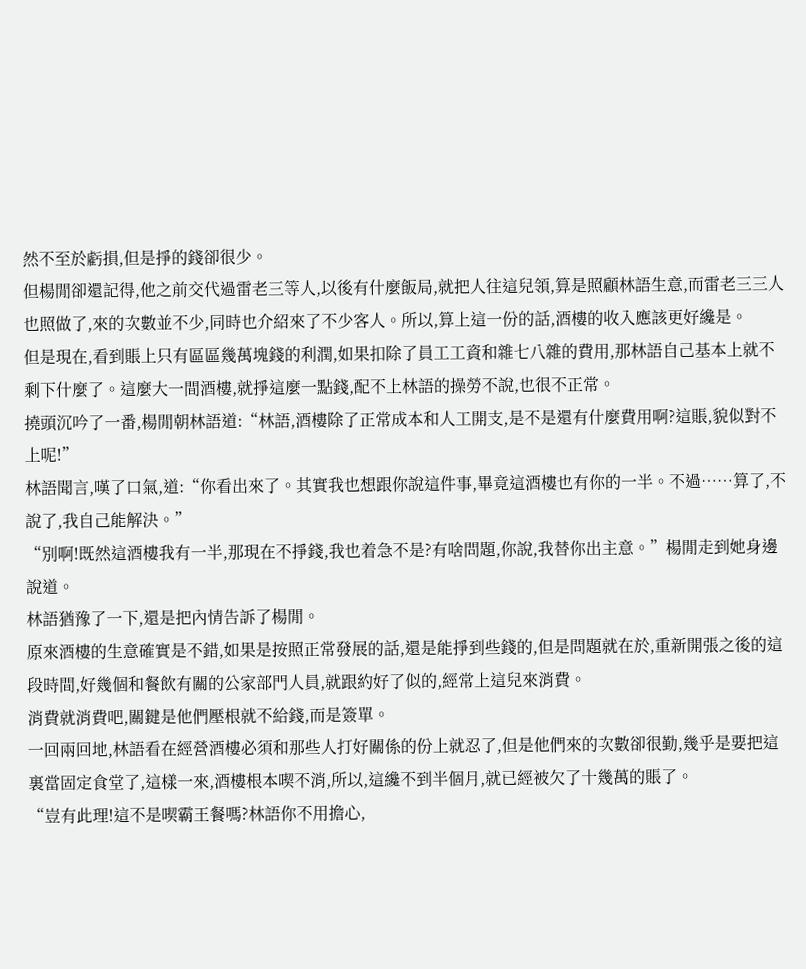然不至於虧損,但是掙的錢卻很少。
但楊閒卻還記得,他之前交代過雷老三等人,以後有什麼飯局,就把人往這兒領,算是照顧林語生意,而雷老三三人也照做了,來的次數並不少,同時也介紹來了不少客人。所以,算上這一份的話,酒樓的收入應該更好纔是。
但是現在,看到賬上只有區區幾萬塊錢的利潤,如果扣除了員工工資和雜七八雜的費用,那林語自己基本上就不剩下什麼了。這麼大一間酒樓,就掙這麼一點錢,配不上林語的操勞不說,也很不正常。
撓頭沉吟了一番,楊閒朝林語道:“林語,酒樓除了正常成本和人工開支,是不是還有什麼費用啊?這賬,貌似對不上呢!”
林語聞言,嘆了口氣,道:“你看出來了。其實我也想跟你說這件事,畢竟這酒樓也有你的一半。不過……算了,不說了,我自己能解決。”
“別啊!既然這酒樓我有一半,那現在不掙錢,我也着急不是?有啥問題,你說,我替你出主意。”楊閒走到她身邊說道。
林語猶豫了一下,還是把內情告訴了楊閒。
原來酒樓的生意確實是不錯,如果是按照正常發展的話,還是能掙到些錢的,但是問題就在於,重新開張之後的這段時間,好幾個和餐飲有關的公家部門人員,就跟約好了似的,經常上這兒來消費。
消費就消費吧,關鍵是他們壓根就不給錢,而是簽單。
一回兩回地,林語看在經營酒樓必須和那些人打好關係的份上就忍了,但是他們來的次數卻很勤,幾乎是要把這裏當固定食堂了,這樣一來,酒樓根本喫不消,所以,這纔不到半個月,就已經被欠了十幾萬的賬了。
“豈有此理!這不是喫霸王餐嗎?林語你不用擔心,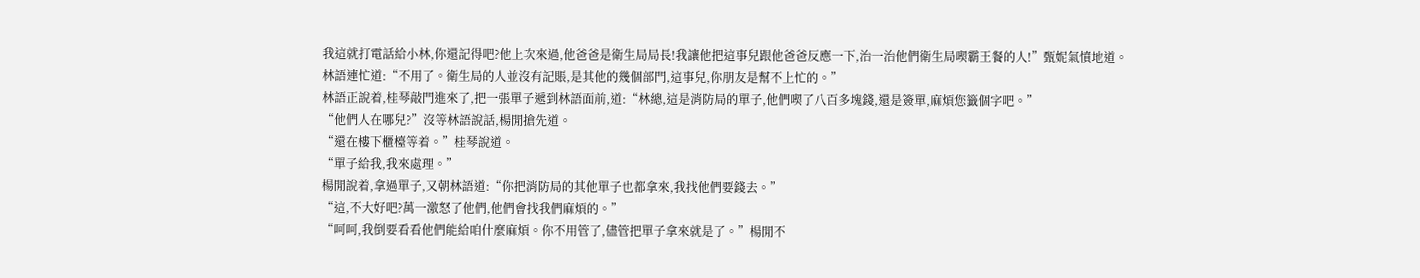我這就打電話給小林,你還記得吧?他上次來過,他爸爸是衛生局局長!我讓他把這事兒跟他爸爸反應一下,治一治他們衛生局喫霸王餐的人!”甄妮氣憤地道。
林語連忙道:“不用了。衛生局的人並沒有記賬,是其他的幾個部門,這事兒,你朋友是幫不上忙的。”
林語正說着,桂琴敲門進來了,把一張單子遞到林語面前,道:“林總,這是消防局的單子,他們喫了八百多塊錢,還是簽單,麻煩您籤個字吧。”
“他們人在哪兒?”沒等林語說話,楊閒搶先道。
“還在樓下櫃檯等着。”桂琴說道。
“單子給我,我來處理。”
楊閒說着,拿過單子,又朝林語道:“你把消防局的其他單子也都拿來,我找他們要錢去。”
“這,不大好吧?萬一激怒了他們,他們會找我們麻煩的。”
“呵呵,我倒要看看他們能給咱什麼麻煩。你不用管了,儘管把單子拿來就是了。”楊閒不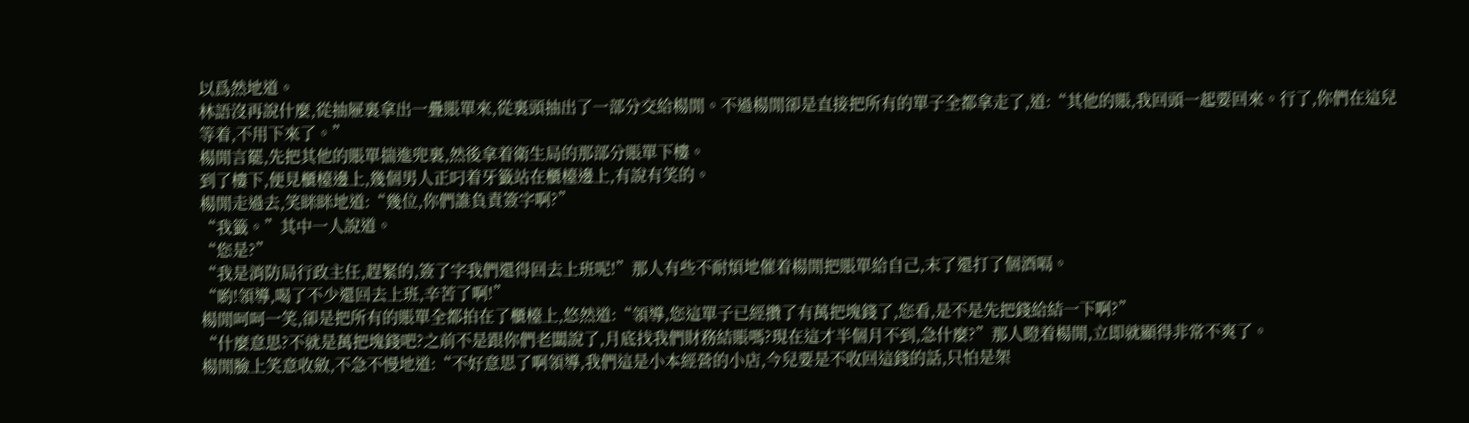以爲然地道。
林語沒再說什麼,從抽屜裏拿出一疊賬單來,從裏頭抽出了一部分交給楊閒。不過楊閒卻是直接把所有的單子全都拿走了,道:“其他的賬,我回頭一起要回來。行了,你們在這兒等着,不用下來了。”
楊閒言罷,先把其他的賬單揣進兜裏,然後拿着衛生局的那部分賬單下樓。
到了樓下,便見櫃檯邊上,幾個男人正叼着牙籤站在櫃檯邊上,有說有笑的。
楊閒走過去,笑眯眯地道:“幾位,你們誰負責簽字啊?”
“我籤。”其中一人說道。
“您是?”
“我是消防局行政主任,趕緊的,簽了字我們還得回去上班呢!”那人有些不耐煩地催着楊閒把賬單給自己,末了還打了個酒嗝。
“喲!領導,喝了不少還回去上班,辛苦了啊!”
楊閒呵呵一笑,卻是把所有的賬單全都拍在了櫃檯上,悠然道:“領導,您這單子已經攢了有萬把塊錢了,您看,是不是先把錢給結一下啊?”
“什麼意思?不就是萬把塊錢吧?之前不是跟你們老闆說了,月底找我們財務結賬嗎?現在這才半個月不到,急什麼?”那人瞪着楊閒,立即就顯得非常不爽了。
楊閒臉上笑意收斂,不急不慢地道:“不好意思了啊領導,我們這是小本經營的小店,今兒要是不收回這錢的話,只怕是架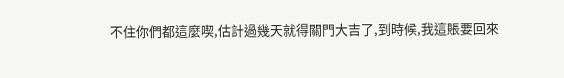不住你們都這麼喫,估計過幾天就得關門大吉了,到時候,我這賬要回來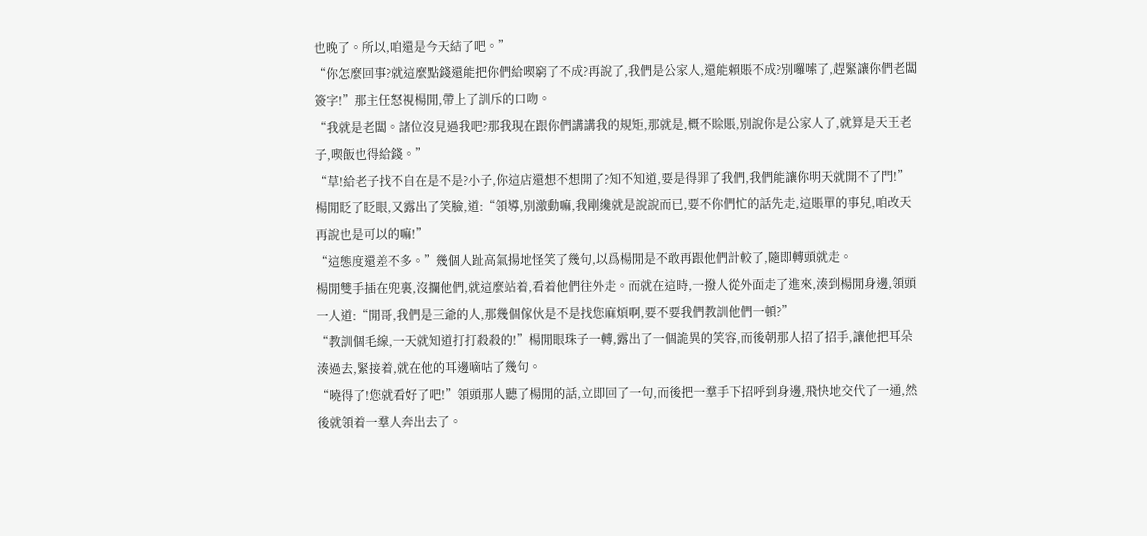也晚了。所以,咱還是今天結了吧。”
“你怎麼回事?就這麼點錢還能把你們給喫窮了不成?再說了,我們是公家人,還能賴賬不成?別囉嗦了,趕緊讓你們老闆簽字!”那主任怒視楊閒,帶上了訓斥的口吻。
“我就是老闆。諸位沒見過我吧?那我現在跟你們講講我的規矩,那就是,概不賒賬,別說你是公家人了,就算是天王老子,喫飯也得給錢。”
“草!給老子找不自在是不是?小子,你這店還想不想開了?知不知道,要是得罪了我們,我們能讓你明天就開不了門!”
楊閒眨了眨眼,又露出了笑臉,道:“領導,別激動嘛,我剛纔就是說說而已,要不你們忙的話先走,這賬單的事兒,咱改天再說也是可以的嘛!”
“這態度還差不多。”幾個人趾高氣揚地怪笑了幾句,以爲楊閒是不敢再跟他們計較了,隨即轉頭就走。
楊閒雙手插在兜裏,沒攔他們,就這麼站着,看着他們往外走。而就在這時,一撥人從外面走了進來,湊到楊閒身邊,領頭一人道:“閒哥,我們是三爺的人,那幾個傢伙是不是找您麻煩啊,要不要我們教訓他們一頓?”
“教訓個毛線,一天就知道打打殺殺的!”楊閒眼珠子一轉,露出了一個詭異的笑容,而後朝那人招了招手,讓他把耳朵湊過去,緊接着,就在他的耳邊嘀咕了幾句。
“曉得了!您就看好了吧!”領頭那人聽了楊閒的話,立即回了一句,而後把一羣手下招呼到身邊,飛快地交代了一通,然後就領着一羣人奔出去了。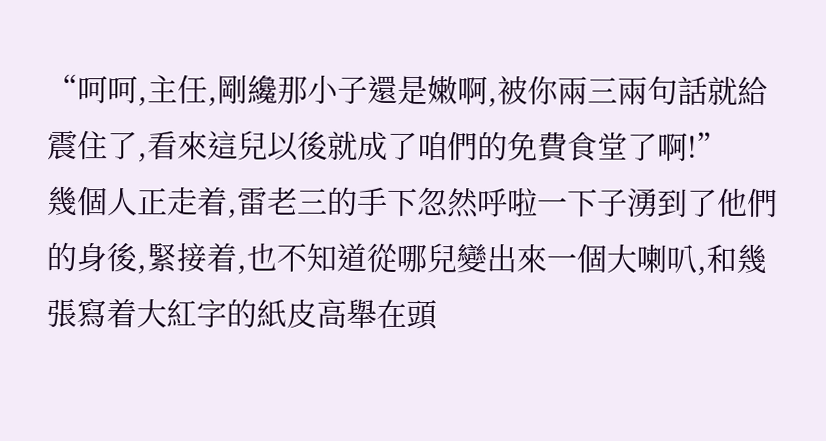“呵呵,主任,剛纔那小子還是嫩啊,被你兩三兩句話就給震住了,看來這兒以後就成了咱們的免費食堂了啊!”
幾個人正走着,雷老三的手下忽然呼啦一下子湧到了他們的身後,緊接着,也不知道從哪兒變出來一個大喇叭,和幾張寫着大紅字的紙皮高舉在頭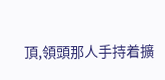頂,領頭那人手持着擴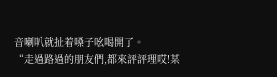音喇叭就扯着嗓子吆喝開了。
“走過路過的朋友們,都來評評理哎!某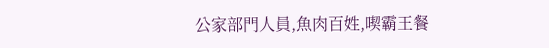公家部門人員,魚肉百姓,喫霸王餐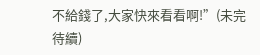不給錢了,大家快來看看啊!”(未完待續)